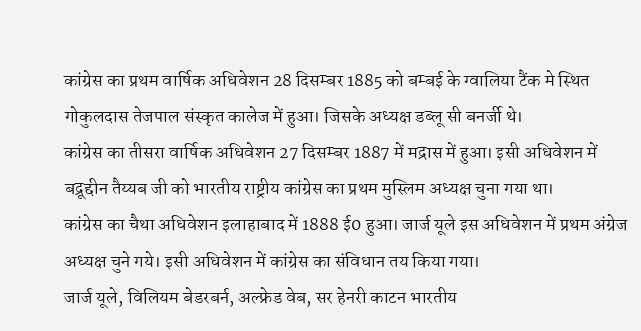कांग्रेस का प्रथम वार्षिक अधिवेशन 28 दिसम्बर 1885 को बम्बई के ग्वालिया टैंक मे स्थित गोकुलदास तेजपाल संस्कृत कालेज में हुआ। जिसके अध्यक्ष डब्लू सी बनर्जी थे।
कांग्रेस का तीसरा वार्षिक अधिवेशन 27 दिसम्बर 1887 में मद्रास में हुआ। इसी अधिवेशन में बद्रूद्दीन तैय्यब जी को भारतीय राष्ट्रीय कांग्रेस का प्रथम मुस्लिम अध्यक्ष चुना गया था।
कांग्रेस का चैथा अधिवेशन इलाहाबाद में 1888 ई0 हुआ। जार्ज यूले इस अधिवेशन में प्रथम अंग्रेज अध्यक्ष चुने गये। इसी अधिवेशन में कांग्रेस का संविधान तय किया गया।
जार्ज यूले, विलियम बेडरबर्न, अल्फ्रेड वेब, सर हेनरी काटन भारतीय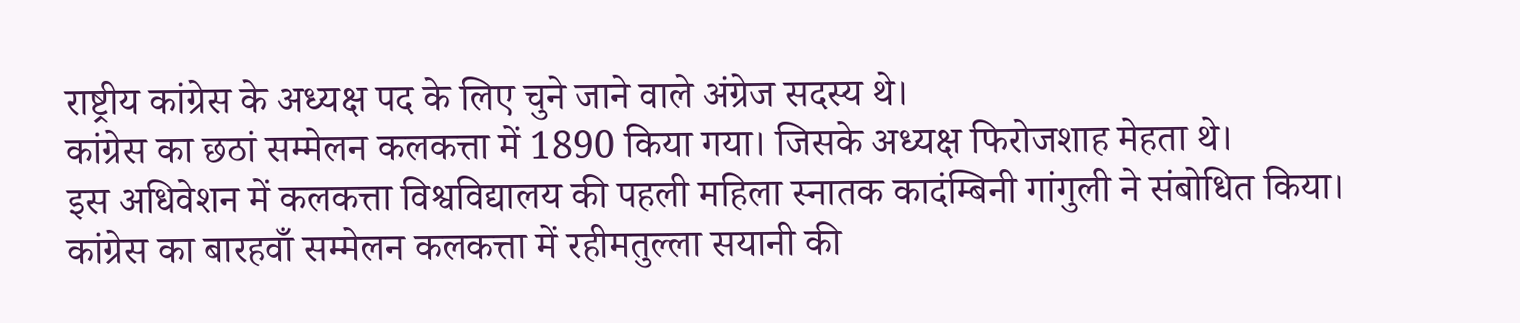राष्ट्रीय कांग्रेस के अध्यक्ष पद के लिए चुने जाने वाले अंग्रेज सदस्य थे।
कांग्रेस का छठां सम्मेलन कलकत्ता में 1890 किया गया। जिसके अध्यक्ष फिरोजशाह मेहता थे।
इस अधिवेशन में कलकत्ता विश्वविद्यालय की पहली महिला स्नातक कादंम्बिनी गांगुली ने संबोधित किया।
कांग्रेस का बारहवाँ सम्मेलन कलकत्ता में रहीमतुल्ला सयानी की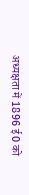अध्यक्षता में 1896 ई0 को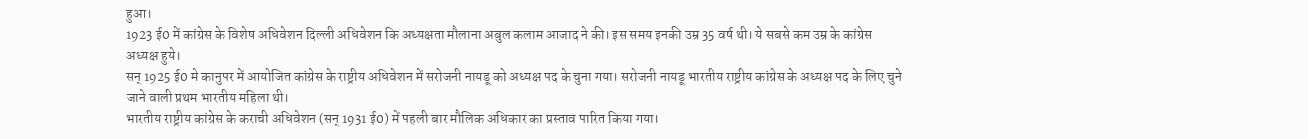हुआ।
1923 ई0 में कांग्रेस के विशेष अधिवेशन दिल्ली अधिवेशन कि अध्यक्षता मौलाना अबुल कलाम आजाद ने की। इस समय इनकी उम्र 35 वर्ष थी। ये सबसे कम उम्र के कांग्रेस अध्यक्ष हुये।
सन् 1925 ई0 मे कानुपर में आयोजित कांग्रेस के राष्ट्रीय अधिवेशन में सरोजनी नायडू को अध्यक्ष पद के चुना गया। सरोजनी नायडू भारतीय राष्ट्रीय कांग्रेस के अध्यक्ष पद के लिए चुने जाने वाली प्रथम भारतीय महिला थी।
भारतीय राष्ट्रीय कांग्रेस के कराची अधिवेशन (सन् 1931 ई0) में पहली बार मौलिक अधिकार का प्रस्ताव पारित किया गया।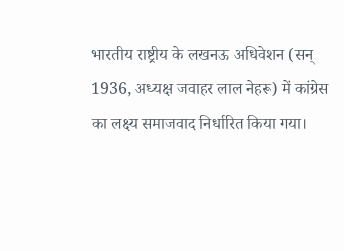भारतीय राष्ट्रीय के लखनऊ अधिवेशन (सन् 1936, अध्यक्ष जवाहर लाल नेहरू) में कांग्रेस का लक्ष्य समाजवाद निर्धारित किया गया।